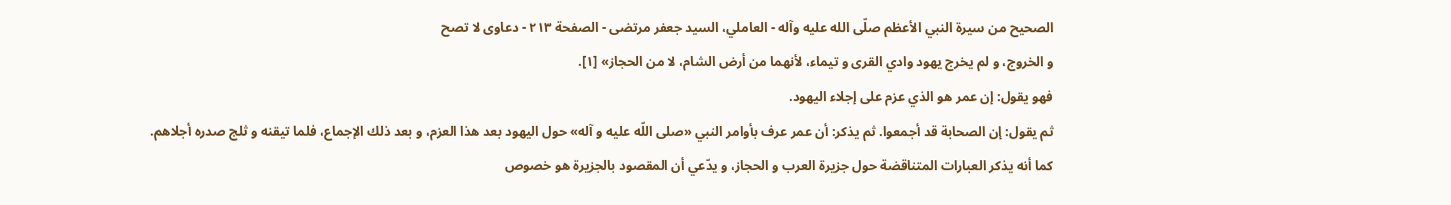الصحيح من سيرة النبي الأعظم صلّى الله عليه وآله - العاملي، السيد جعفر مرتضى - الصفحة ٢١٣ - دعاوى لا تصح
و الخروج، و لم يخرج يهود وادي القرى و تيماء، لأنهما من أرض الشام، لا من الحجاز» [١].
فهو يقول: إن عمر هو الذي عزم على إجلاء اليهود.
ثم يقول: إن الصحابة قد أجمعوا. ثم يذكر: أن عمر عرف بأوامر النبي «صلى اللّه عليه و آله» حول اليهود بعد هذا العزم، و بعد ذلك الإجماع، فلما تيقنه و ثلج صدره أجلاهم.
كما أنه يذكر العبارات المتناقضة حول جزيرة العرب و الحجاز، و يدّعي أن المقصود بالجزيرة هو خصوص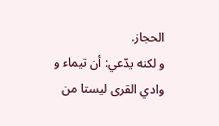الحجاز.
و لكنه يدّعي: أن تيماء و وادي القرى ليستا من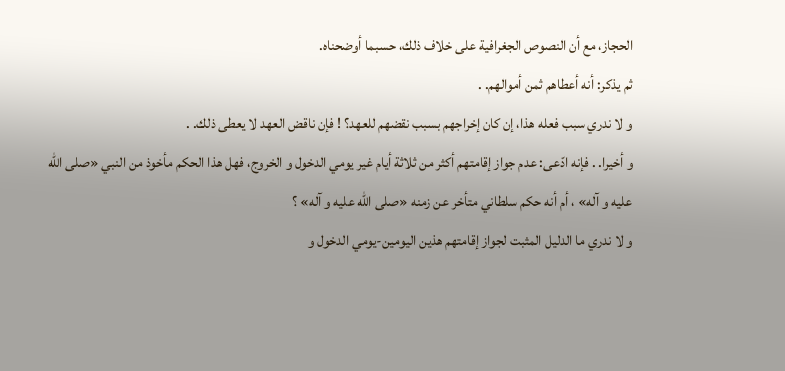الحجاز، مع أن النصوص الجغرافية على خلاف ذلك، حسبما أوضحناه.
ثم يذكر: أنه أعطاهم ثمن أموالهم. .
و لا ندري سبب فعله هذا، إن كان إخراجهم بسبب نقضهم للعهد؟ ! فإن ناقض العهد لا يعطى ذلك. .
و أخيرا. . فإنه ادّعى: عدم جواز إقامتهم أكثر من ثلاثة أيام غير يومي الدخول و الخروج، فهل هذا الحكم مأخوذ من النبي «صلى اللّه عليه و آله» ، أم أنه حكم سلطاني متأخر عن زمنه «صلى اللّه عليه و آله» ؟
و لا ندري ما الدليل المثبت لجواز إقامتهم هذين اليومين-يومي الدخول و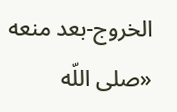الخروج-بعد منعه «صلى اللّه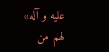عليه و آله» لهم من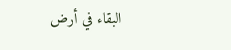البقاء في أرض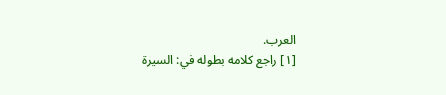العرب.
[١] راجع كلامه بطوله في: السيرة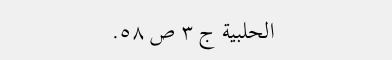الحلبية ج ٣ ص ٥٨.